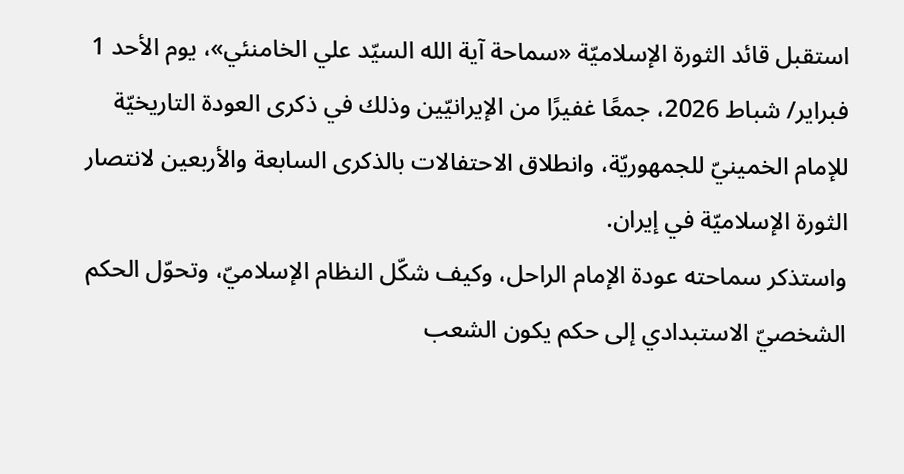استقبل قائد الثورة الإسلاميّة «سماحة آية الله السيّد علي الخامنئي»، يوم الأحد 1 فبراير/ شباط 2026، جمعًا غفيرًا من الإيرانيّين وذلك في ذكرى العودة التاريخيّة للإمام الخمينيّ للجمهوريّة، وانطلاق الاحتفالات بالذكرى السابعة والأربعين لانتصار الثورة الإسلاميّة في إيران.
واستذكر سماحته عودة الإمام الراحل، وكيف شكّل النظام الإسلاميّ، وتحوّل الحكم الشخصيّ الاستبدادي إلى حكم يكون الشعب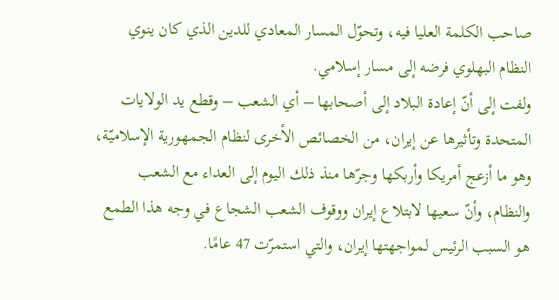صاحب الكلمة العليا فيه، وتحوّل المسار المعادي للدين الذي كان ينوي النظام البهلوي فرضه إلى مسار إسلامي.
ولفت إلى أنّ إعادة البلاد إلى أصحابها – أي الشعب – وقطع يد الولايات المتحدة وتأثيرها عن إيران، من الخصائص الأخرى لنظام الجمهورية الإسلاميّة، وهو ما أزعج أمريكا وأربكها وجرّها منذ ذلك اليوم إلى العداء مع الشعب والنظام، وأنّ سعيها لابتلاع إيران ووقوف الشعب الشجاع في وجه هذا الطمع هو السبب الرئيس لمواجهتها إيران، والتي استمرّت 47 عامًا.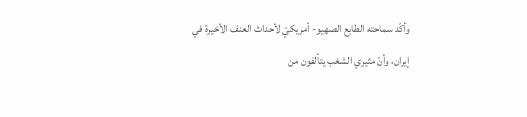وأكّد سماحته الطابع الصهيو- أمريكيّ لأحداث العنف الأخيرة في إيران، وأنّ مثيري الشغب يتألفون من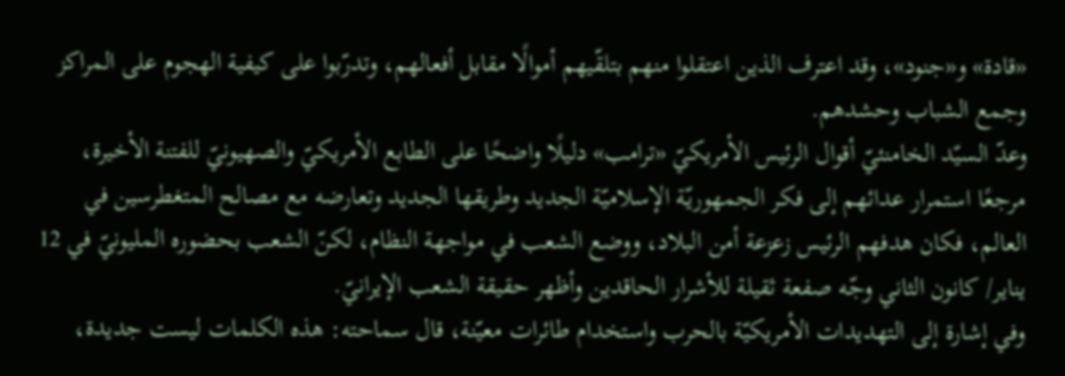«قادة» و«جنود»، وقد اعترف الذين اعتقلوا منهم بتلقّيهم أموالًا مقابل أفعالهم، وتدرّبوا على كيفية الهجوم على المراكز وجمع الشباب وحشدهم.
وعدّ السيّد الخامنئيّ أقوال الرئيس الأمريكيّ «ترامب» دليلًا واضحًا على الطابع الأمريكيّ والصهيونيّ للفتنة الأخيرة، مرجعًا استمرار عدائهم إلى فكر الجمهوريّة الإسلاميّة الجديد وطریقها الجدید وتعارضه مع مصالح المتغطرسين في العالم، فكان هدفهم الرئيس زعزعة أمن البلاد، ووضع الشعب في مواجهة النظام، لكنّ الشعب بحضوره المليونيّ في 12 يناير/ كانون الثاني وجّه صفعة ثقيلة للأشرار الحاقدين وأظهر حقيقة الشعب الإيرانيّ.
وفي إشارة إلى التهديدات الأمريكيّة بالحرب واستخدام طائرات معيّنة، قال سماحته: هذه الكلمات ليست جديدة،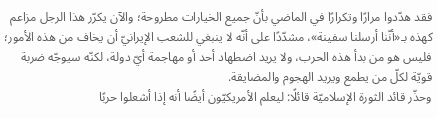فقد هدّدوا مرارًا وتكرارًا في الماضي بأنّ جميع الخيارات مطروحة؛ والآن يكرّر هذا الرجل مزاعم كهذه بـ«أنّنا أرسلنا سفينة»، مشدّدًا على أنّه لا ينبغي للشعب الإيرانيّ أن يخاف من هذه الأمور؛ فليس هو من بدأ هذه الحرب، ولا يريد اضطهاد أحد أو مهاجمة أيّ دولة، لكنّه سيوجّه ضربة قويّة لكلّ من يطمع ويريد الهجوم والمضايقة.
وحذّر قائد الثورة الإسلاميّة قائلًا: لیعلم الأمريكيّون أيضًا أنه إذا أشعلوا حربًا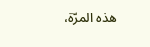هذه المرّة،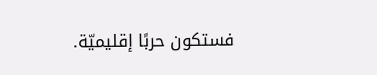فستكون حربًا إقليميّة.